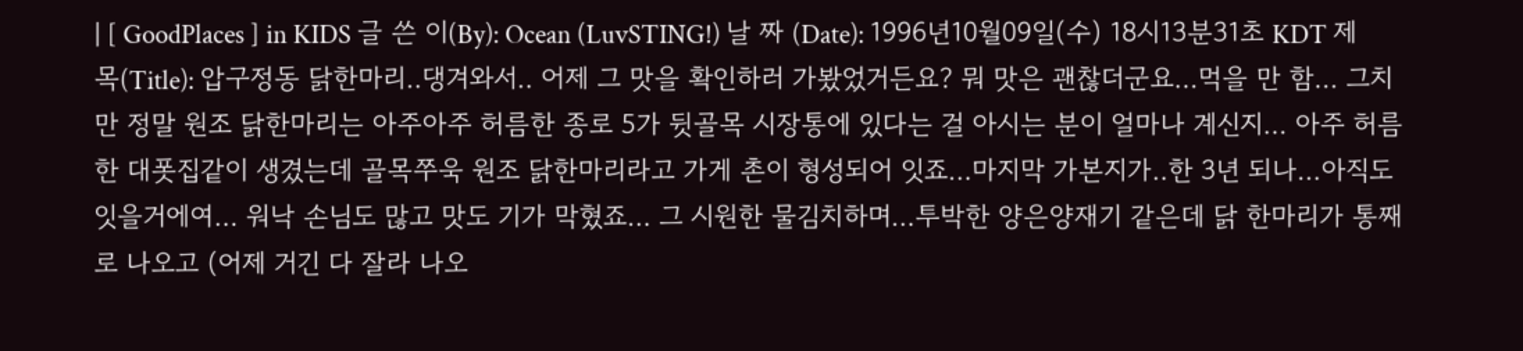| [ GoodPlaces ] in KIDS 글 쓴 이(By): Ocean (LuvSTING!) 날 짜 (Date): 1996년10월09일(수) 18시13분31초 KDT 제 목(Title): 압구정동 닭한마리..댕겨와서.. 어제 그 맛을 확인하러 가봤었거든요? 뭐 맛은 괜찮더군요...먹을 만 함... 그치만 정말 원조 닭한마리는 아주아주 허름한 종로 5가 뒷골목 시장통에 있다는 걸 아시는 분이 얼마나 계신지... 아주 허름한 대폿집같이 생겼는데 골목쭈욱 원조 닭한마리라고 가게 촌이 형성되어 잇죠...마지막 가본지가..한 3년 되나...아직도 잇을거에여... 워낙 손님도 많고 맛도 기가 막혔죠... 그 시원한 물김치하며...투박한 양은양재기 같은데 닭 한마리가 통째로 나오고 (어제 거긴 다 잘라 나오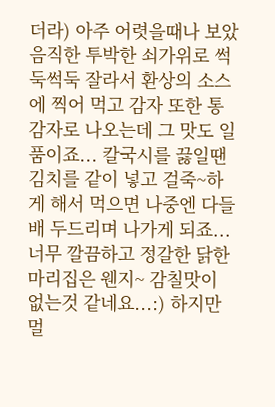더라) 아주 어렷을때나 보았음직한 투박한 쇠가위로 썩둑썩둑 잘라서 환상의 소스에 찍어 먹고 감자 또한 통감자로 나오는데 그 맛도 일품이죠... 칼국시를 끓일땐 김치를 같이 넣고 걸죽~하게 해서 먹으면 나중엔 다들 배 두드리며 나가게 되죠... 너무 깔끔하고 정갈한 닭한마리집은 웬지~ 감칠맛이 없는것 같네요...:) 하지만 멀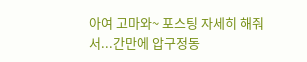아여 고마와~ 포스팅 자세히 해줘서...간만에 압구정동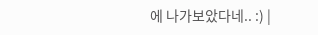에 나가보았다네.. :) |